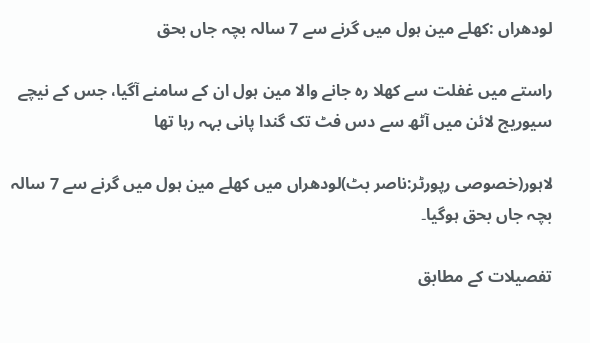لودھراں :کھلے مین ہول میں گرنے سے 7 سالہ بچہ جاں بحق

راستے میں غفلت سے کھلا رہ جانے والا مین ہول ان کے سامنے آگیا، جس کے نیچے سیوریج لائن میں آٹھ سے دس فٹ تک گندا پانی بہہ رہا تھا

لاہور(خصوصی رپورٹر:ناصر بٹ)لودھراں میں کھلے مین ہول میں گرنے سے 7 سالہ بچہ جاں بحق ہوگیا۔

تفصیلات کے مطابق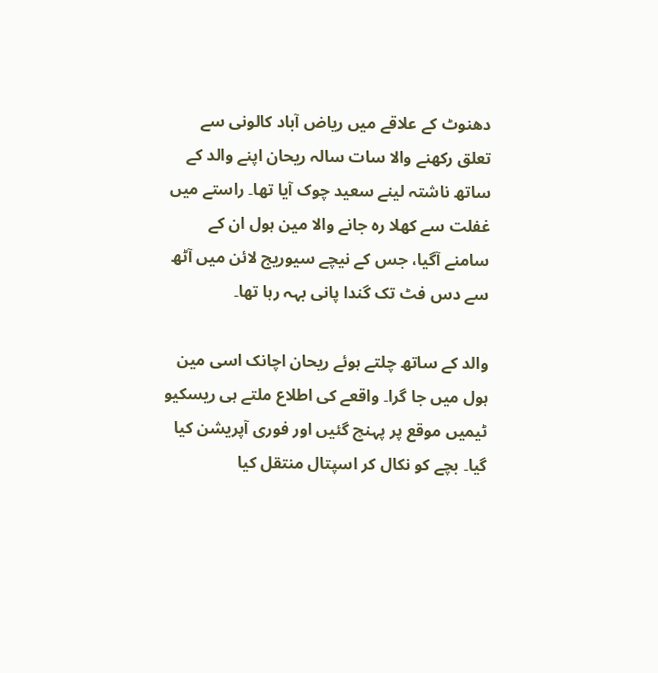دھنوٹ کے علاقے میں ریاض آباد کالونی سے تعلق رکھنے والا سات سالہ ریحان اپنے والد کے ساتھ ناشتہ لینے سعید چوک آیا تھا۔ راستے میں غفلت سے کھلا رہ جانے والا مین ہول ان کے سامنے آگیا، جس کے نیچے سیوریج لائن میں آٹھ سے دس فٹ تک گندا پانی بہہ رہا تھا۔

والد کے ساتھ چلتے ہوئے ریحان اچانک اسی مین ہول میں جا گرا۔ واقعے کی اطلاع ملتے ہی ریسکیو ٹیمیں موقع پر پہنچ گئیں اور فوری آپریشن کیا گیا۔ بچے کو نکال کر اسپتال منتقل کیا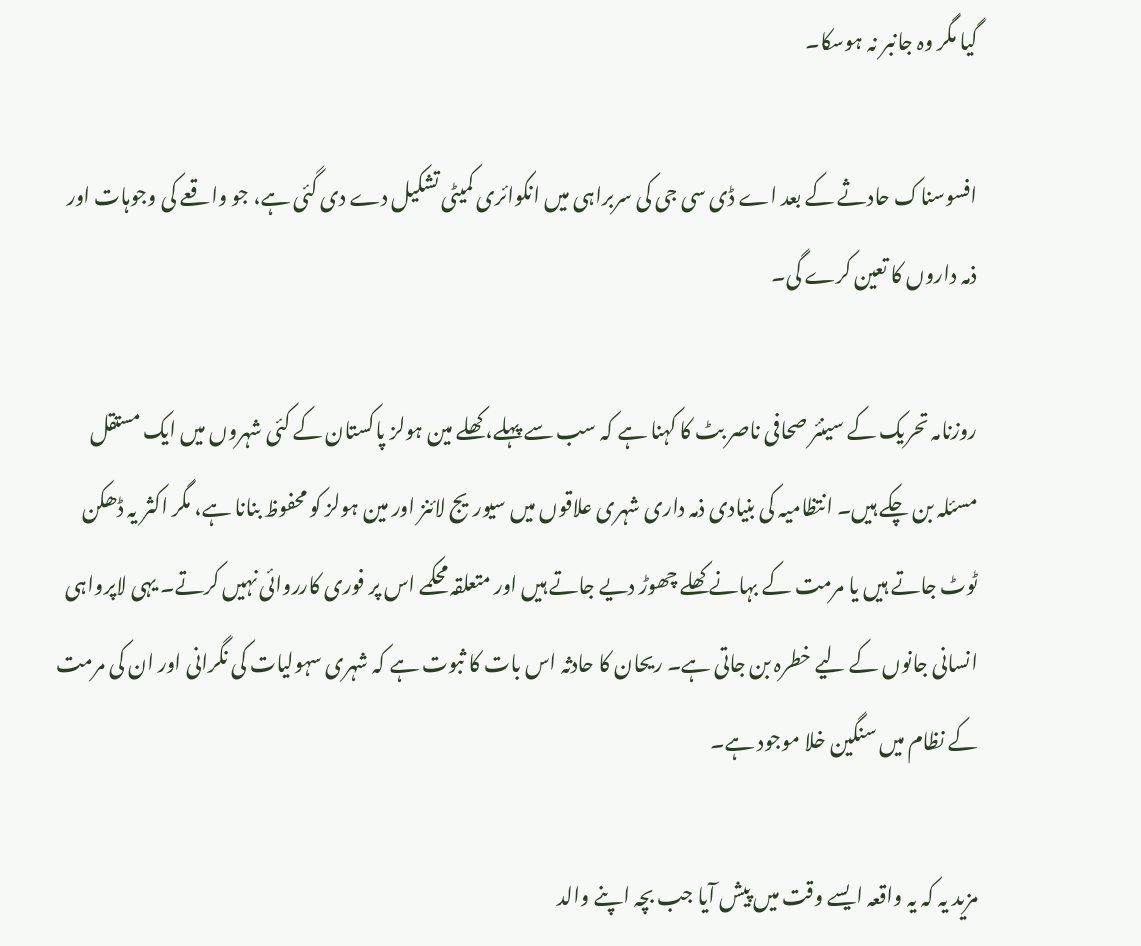گیا مگر وہ جانبر نہ ہوسکا۔

افسوسناک حادثے کے بعد اے ڈی سی جی کی سربراہی میں انکوائری کمیٹی تشکیل دے دی گئی ہے، جو واقعے کی وجوہات اور ذمہ داروں کا تعین کرے گی۔

روزنامہ تحریک کے سینئر صحافی ناصر بٹ کا کہنا ہے کہ سب سے پہلے، کھلے مین ہولز پاکستان کے کئی شہروں میں ایک مستقل مسئلہ بن چکے ہیں۔ انتظامیہ کی بنیادی ذمہ داری شہری علاقوں میں سیوریج لائنز اور مین ہولز کو محفوظ بنانا ہے، مگر اکثر یہ ڈھکن ٹوٹ جاتے ہیں یا مرمت کے بہانے کھلے چھوڑ دیے جاتے ہیں اور متعلقہ محکمے اس پر فوری کارروائی نہیں کرتے۔ یہی لاپرواہی انسانی جانوں کے لیے خطرہ بن جاتی ہے۔ ریحان کا حادثہ اس بات کا ثبوت ہے کہ شہری سہولیات کی نگرانی اور ان کی مرمت کے نظام میں سنگین خلا موجود ہے۔

مزید یہ کہ یہ واقعہ ایسے وقت میں پیش آیا جب بچہ اپنے والد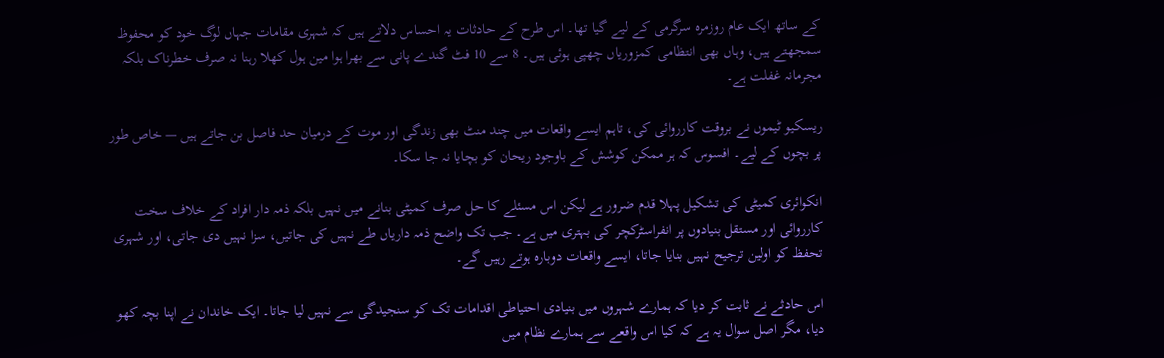کے ساتھ ایک عام روزمرہ سرگرمی کے لیے گیا تھا۔ اس طرح کے حادثات یہ احساس دلاتے ہیں کہ شہری مقامات جہاں لوگ خود کو محفوظ سمجھتے ہیں، وہاں بھی انتظامی کمزوریاں چھپی ہوئی ہیں۔ 8 سے 10 فٹ گندے پانی سے بھرا ہوا مین ہول کھلا رہنا نہ صرف خطرناک بلکہ مجرمانہ غفلت ہے۔

ریسکیو ٹیموں نے بروقت کارروائی کی، تاہم ایسے واقعات میں چند منٹ بھی زندگی اور موت کے درمیان حد فاصل بن جاتے ہیں — خاص طور پر بچوں کے لیے۔ افسوس کہ ہر ممکن کوشش کے باوجود ریحان کو بچایا نہ جا سکا۔

انکوائری کمیٹی کی تشکیل پہلا قدم ضرور ہے لیکن اس مسئلے کا حل صرف کمیٹی بنانے میں نہیں بلکہ ذمہ دار افراد کے خلاف سخت کارروائی اور مستقل بنیادوں پر انفراسٹرکچر کی بہتری میں ہے۔ جب تک واضح ذمہ داریاں طے نہیں کی جاتیں، سزا نہیں دی جاتی، اور شہری تحفظ کو اولین ترجیح نہیں بنایا جاتا، ایسے واقعات دوبارہ ہوتے رہیں گے۔

اس حادثے نے ثابت کر دیا کہ ہمارے شہروں میں بنیادی احتیاطی اقدامات تک کو سنجیدگی سے نہیں لیا جاتا۔ ایک خاندان نے اپنا بچہ کھو دیا، مگر اصل سوال یہ ہے کہ کیا اس واقعے سے ہمارے نظام میں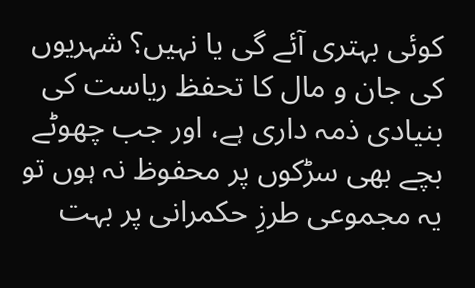کوئی بہتری آئے گی یا نہیں؟ شہریوں کی جان و مال کا تحفظ ریاست کی بنیادی ذمہ داری ہے، اور جب چھوٹے بچے بھی سڑکوں پر محفوظ نہ ہوں تو یہ مجموعی طرزِ حکمرانی پر بہت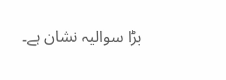بڑا سوالیہ نشان ہے۔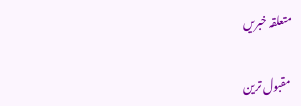متعلقہ خبریں

مقبول ترین